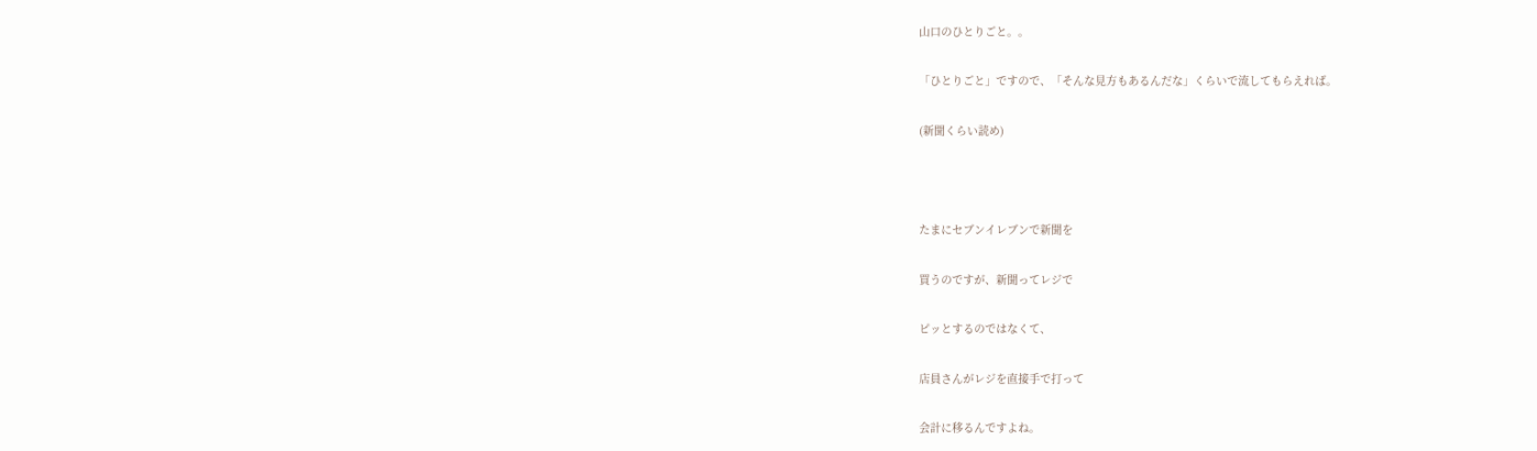山口のひとりごと。。

「ひとりごと」ですので、「そんな見方もあるんだな」くらいで流してもらえれば。

(新聞くらい読め)



たまにセブンイレブンで新聞を

買うのですが、新聞ってレジで

ピッとするのではなくて、

店員さんがレジを直接手で打って

会計に移るんですよね。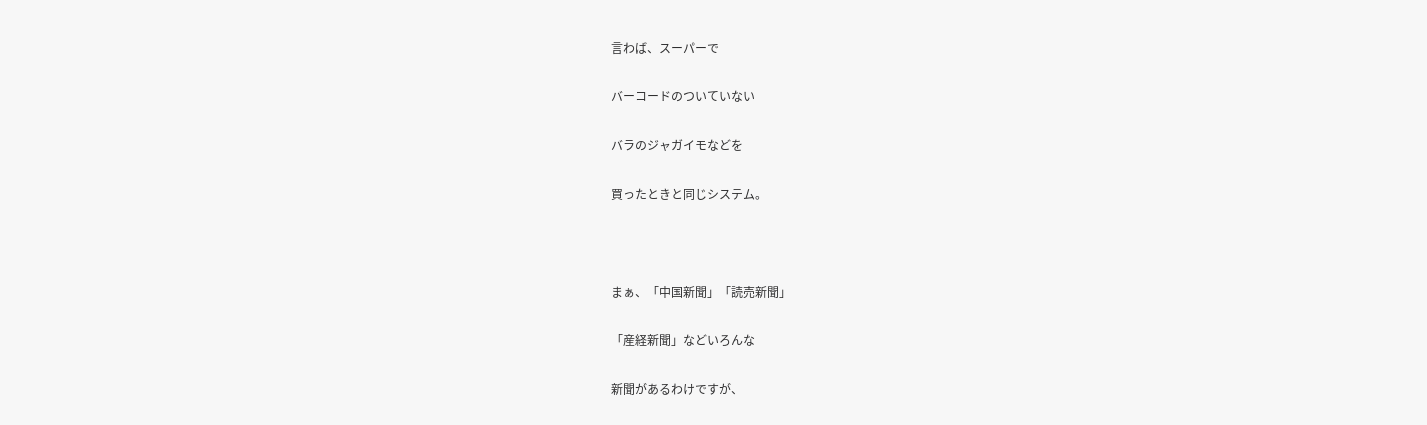言わば、スーパーで

バーコードのついていない

バラのジャガイモなどを

買ったときと同じシステム。



まぁ、「中国新聞」「読売新聞」

「産経新聞」などいろんな

新聞があるわけですが、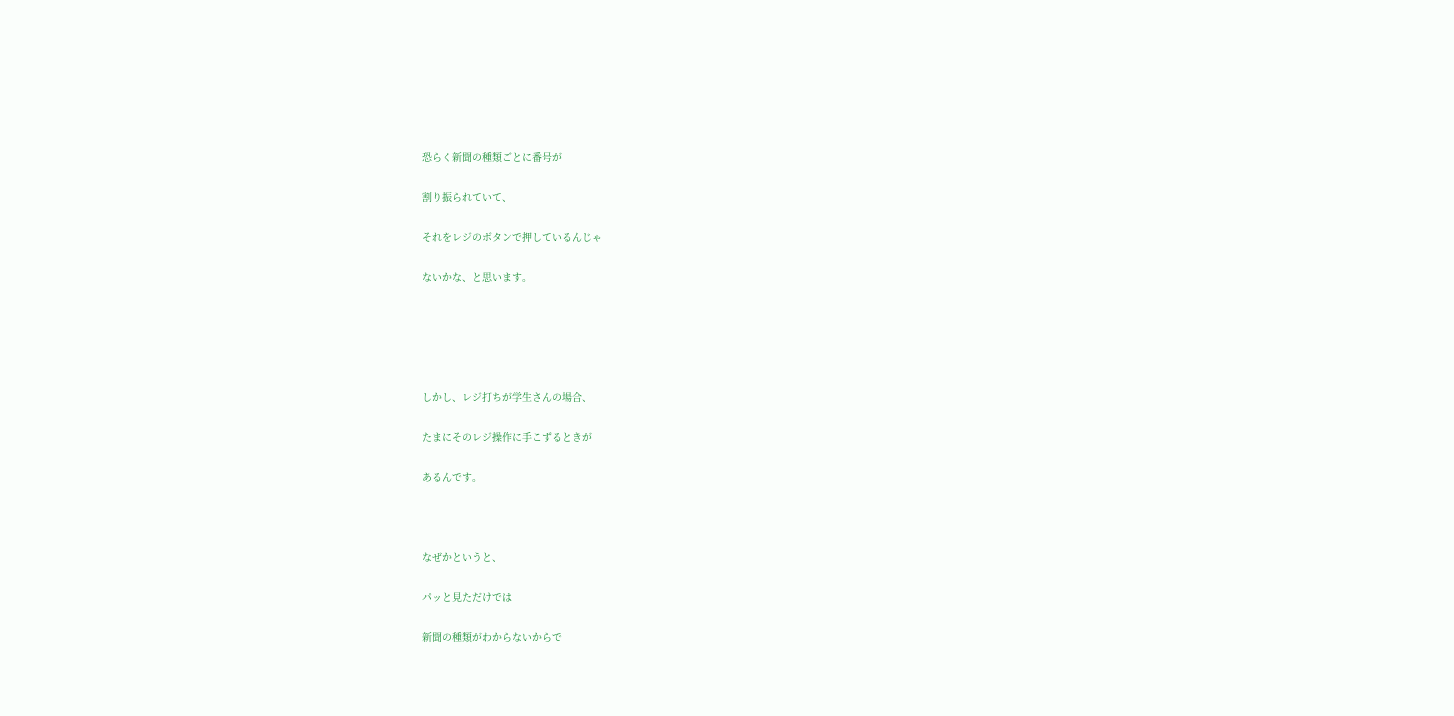恐らく新聞の種類ごとに番号が

割り振られていて、

それをレジのボタンで押しているんじゃ

ないかな、と思います。





しかし、レジ打ちが学生さんの場合、

たまにそのレジ操作に手こずるときが

あるんです。



なぜかというと、

パッと見ただけでは

新聞の種類がわからないからで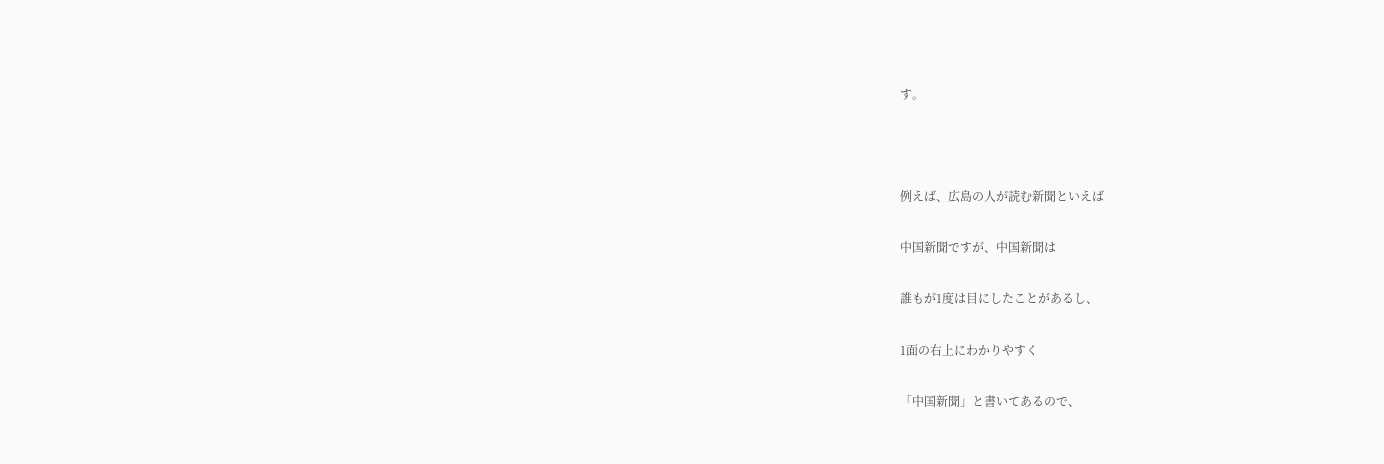す。



例えば、広島の人が読む新聞といえば

中国新聞ですが、中国新聞は

誰もが1度は目にしたことがあるし、

1面の右上にわかりやすく

「中国新聞」と書いてあるので、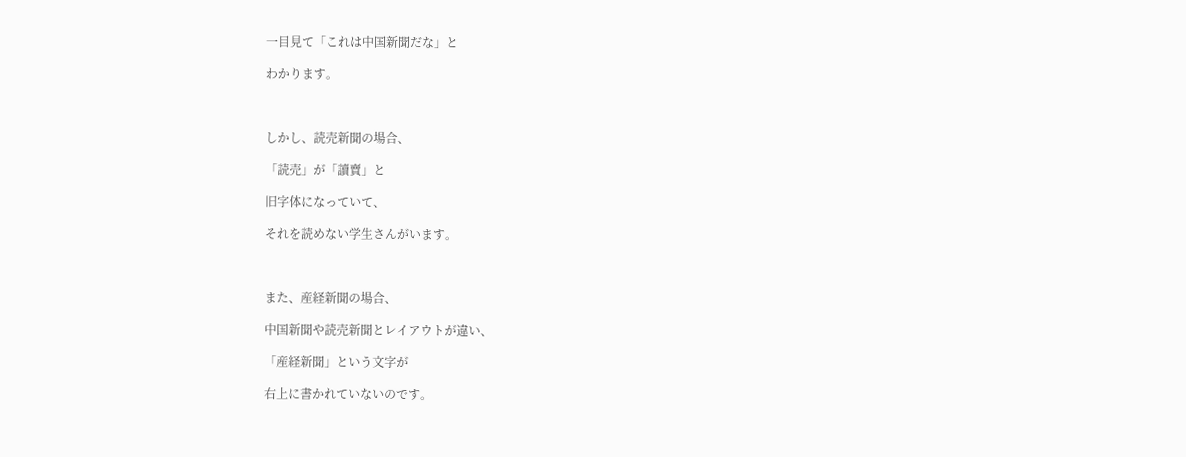一目見て「これは中国新聞だな」と

わかります。



しかし、読売新聞の場合、

「読売」が「讀賣」と

旧字体になっていて、

それを読めない学生さんがいます。



また、産経新聞の場合、

中国新聞や読売新聞とレイアウトが違い、

「産経新聞」という文字が

右上に書かれていないのです。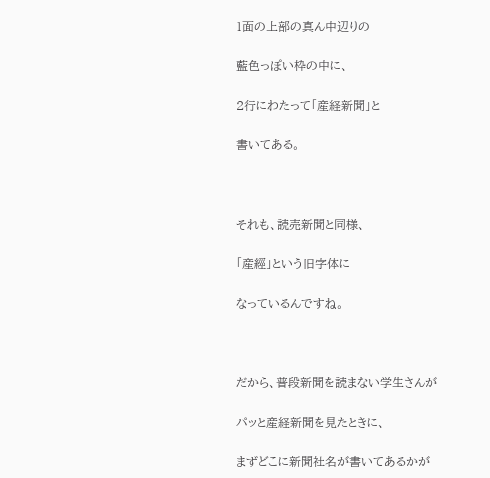1面の上部の真ん中辺りの

藍色っぽい枠の中に、

2行にわたって「産経新聞」と

書いてある。



それも、読売新聞と同様、

「産經」という旧字体に

なっているんですね。



だから、普段新聞を読まない学生さんが

パッと産経新聞を見たときに、

まずどこに新聞社名が書いてあるかが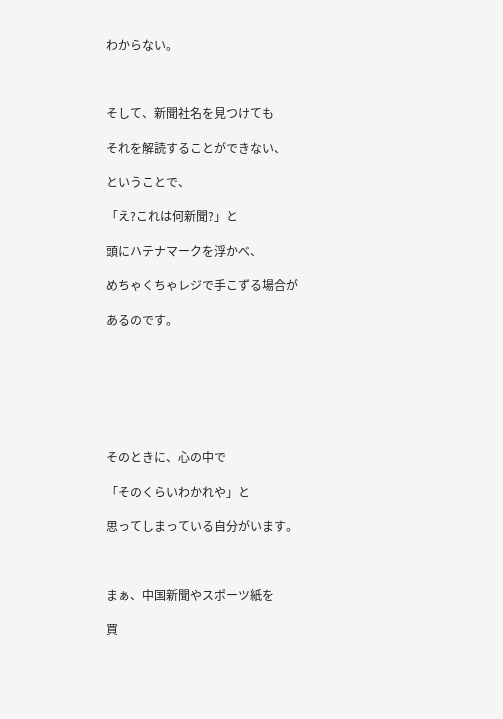わからない。



そして、新聞社名を見つけても

それを解読することができない、

ということで、

「え?これは何新聞?」と

頭にハテナマークを浮かべ、

めちゃくちゃレジで手こずる場合が

あるのです。







そのときに、心の中で

「そのくらいわかれや」と

思ってしまっている自分がいます。



まぁ、中国新聞やスポーツ紙を

買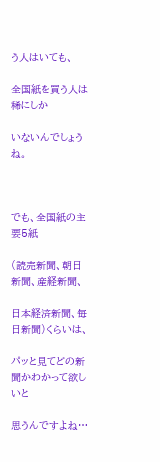う人はいても、

全国紙を買う人は稀にしか

いないんでしょうね。



でも、全国紙の主要5紙

(読売新聞、朝日新聞、産経新聞、

日本経済新聞、毎日新聞)くらいは、

パッと見てどの新聞かわかって欲しいと

思うんですよね…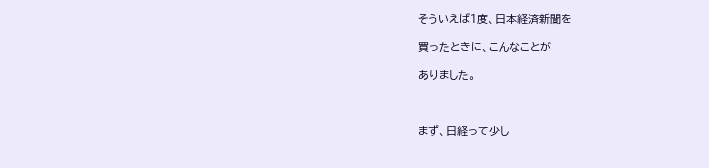そういえば1度、日本経済新聞を

買ったときに、こんなことが

ありました。



まず、日経って少し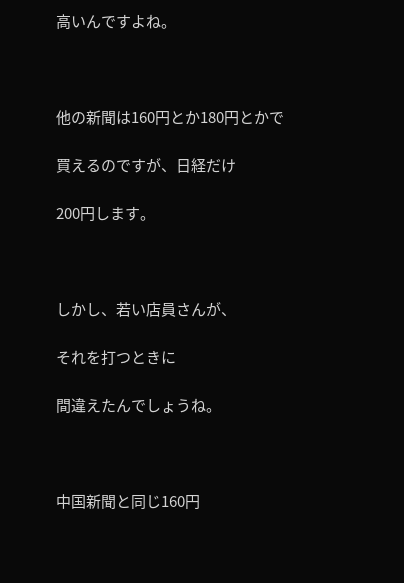高いんですよね。



他の新聞は160円とか180円とかで

買えるのですが、日経だけ

200円します。



しかし、若い店員さんが、

それを打つときに

間違えたんでしょうね。



中国新聞と同じ160円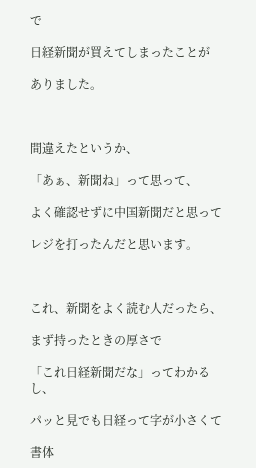で

日経新聞が買えてしまったことが

ありました。



間違えたというか、

「あぁ、新聞ね」って思って、

よく確認せずに中国新聞だと思って

レジを打ったんだと思います。



これ、新聞をよく読む人だったら、

まず持ったときの厚さで

「これ日経新聞だな」ってわかるし、

パッと見でも日経って字が小さくて

書体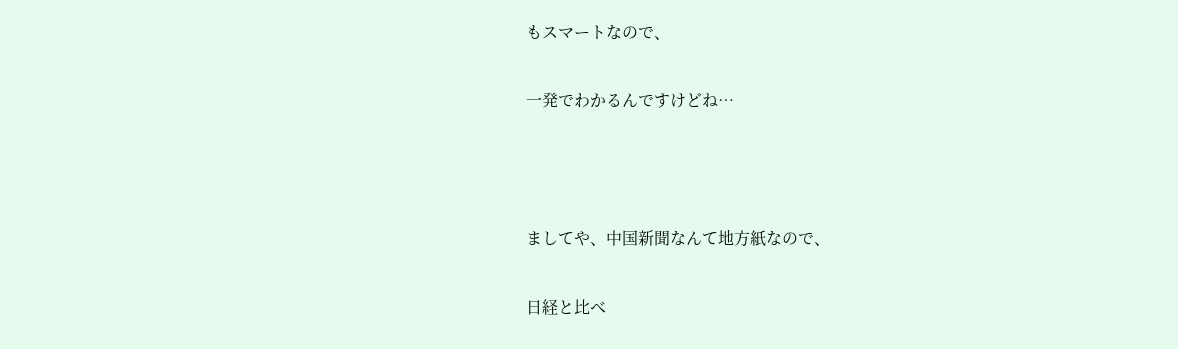もスマートなので、

一発でわかるんですけどね…



ましてや、中国新聞なんて地方紙なので、

日経と比べ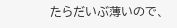たらだいぶ薄いので、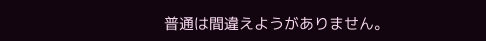普通は間違えようがありません。